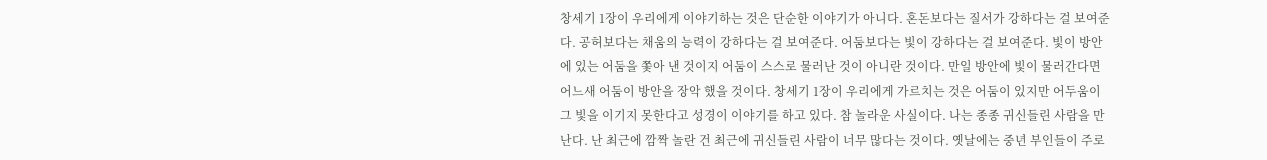창세기 1장이 우리에게 이야기하는 것은 단순한 이야기가 아니다. 혼돈보다는 질서가 강하다는 걸 보여준다. 공허보다는 채움의 능력이 강하다는 걸 보여준다. 어둠보다는 빛이 강하다는 걸 보여준다. 빛이 방안에 있는 어둠을 쫓아 낸 것이지 어둠이 스스로 물러난 것이 아니란 것이다. 만일 방안에 빛이 물러간다면 어느새 어둠이 방안을 장악 했을 것이다. 창세기 1장이 우리에게 가르치는 것은 어둠이 있지만 어두움이 그 빛을 이기지 못한다고 성경이 이야기를 하고 있다. 참 놀라운 사실이다. 나는 종종 귀신들린 사람을 만난다. 난 최근에 깜짝 놀란 건 최근에 귀신들린 사람이 너무 많다는 것이다. 옛날에는 중년 부인들이 주로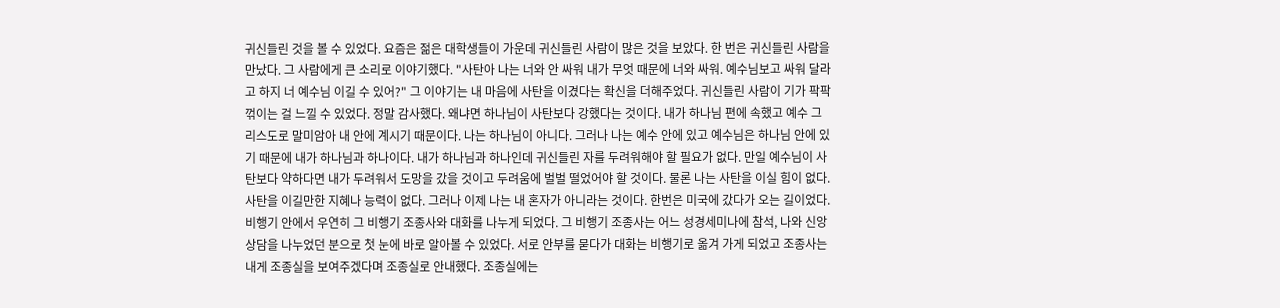귀신들린 것을 볼 수 있었다. 요즘은 젊은 대학생들이 가운데 귀신들린 사람이 많은 것을 보았다. 한 번은 귀신들린 사람을 만났다. 그 사람에게 큰 소리로 이야기했다. "사탄아 나는 너와 안 싸워 내가 무엇 때문에 너와 싸워. 예수님보고 싸워 달라고 하지 너 예수님 이길 수 있어?" 그 이야기는 내 마음에 사탄을 이겼다는 확신을 더해주었다. 귀신들린 사람이 기가 팍팍 꺾이는 걸 느낄 수 있었다. 정말 감사했다. 왜냐면 하나님이 사탄보다 강했다는 것이다. 내가 하나님 편에 속했고 예수 그리스도로 말미암아 내 안에 계시기 때문이다. 나는 하나님이 아니다. 그러나 나는 예수 안에 있고 예수님은 하나님 안에 있기 때문에 내가 하나님과 하나이다. 내가 하나님과 하나인데 귀신들린 자를 두려워해야 할 필요가 없다. 만일 예수님이 사탄보다 약하다면 내가 두려워서 도망을 갔을 것이고 두려움에 벌벌 떨었어야 할 것이다. 물론 나는 사탄을 이실 힘이 없다. 사탄을 이길만한 지혜나 능력이 없다. 그러나 이제 나는 내 혼자가 아니라는 것이다. 한번은 미국에 갔다가 오는 길이었다. 비행기 안에서 우연히 그 비행기 조종사와 대화를 나누게 되었다. 그 비행기 조종사는 어느 성경세미나에 참석, 나와 신앙상담을 나누었던 분으로 첫 눈에 바로 알아볼 수 있었다. 서로 안부를 묻다가 대화는 비행기로 옮겨 가게 되었고 조종사는 내게 조종실을 보여주겠다며 조종실로 안내했다. 조종실에는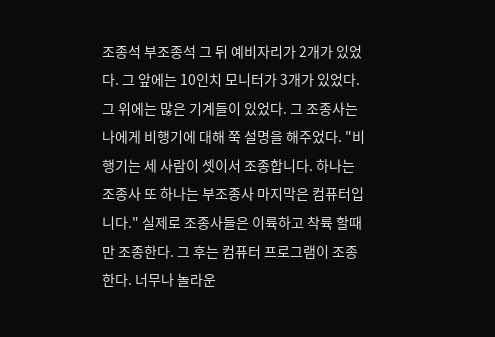조종석 부조종석 그 뒤 예비자리가 2개가 있었다. 그 앞에는 10인치 모니터가 3개가 있었다. 그 위에는 많은 기계들이 있었다. 그 조종사는 나에게 비행기에 대해 쭉 설명을 해주었다. "비행기는 세 사람이 셋이서 조종합니다. 하나는 조종사 또 하나는 부조종사 마지막은 컴퓨터입니다." 실제로 조종사들은 이륙하고 착륙 할때만 조종한다. 그 후는 컴퓨터 프로그램이 조종한다. 너무나 놀라운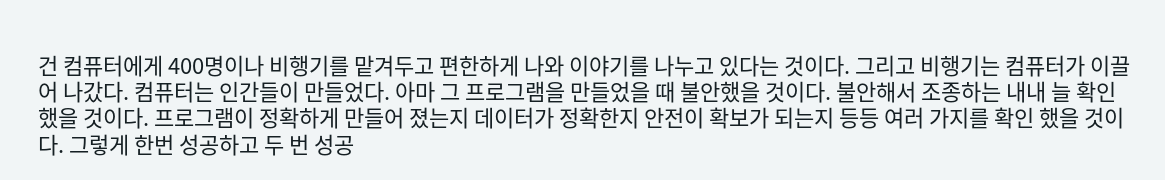건 컴퓨터에게 400명이나 비행기를 맡겨두고 편한하게 나와 이야기를 나누고 있다는 것이다. 그리고 비행기는 컴퓨터가 이끌어 나갔다. 컴퓨터는 인간들이 만들었다. 아마 그 프로그램을 만들었을 때 불안했을 것이다. 불안해서 조종하는 내내 늘 확인 했을 것이다. 프로그램이 정확하게 만들어 졌는지 데이터가 정확한지 안전이 확보가 되는지 등등 여러 가지를 확인 했을 것이다. 그렇게 한번 성공하고 두 번 성공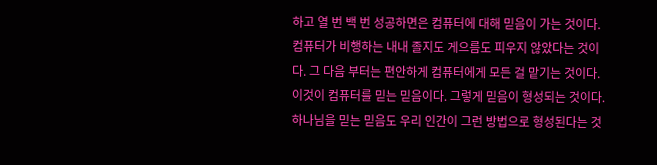하고 열 번 백 번 성공하면은 컴퓨터에 대해 믿음이 가는 것이다. 컴퓨터가 비행하는 내내 졸지도 게으름도 피우지 않았다는 것이다. 그 다음 부터는 편안하게 컴퓨터에게 모든 걸 맡기는 것이다. 이것이 컴퓨터를 믿는 믿음이다. 그렇게 믿음이 형성되는 것이다. 하나님을 믿는 믿음도 우리 인간이 그런 방법으로 형성된다는 것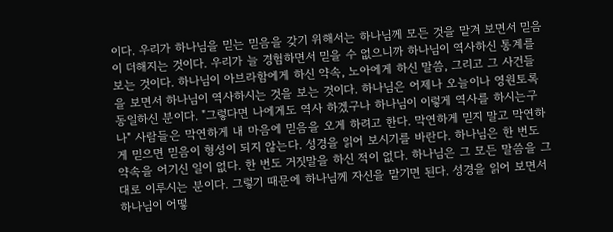이다. 우리가 하나님을 믿는 믿음을 갖기 위해서는 하나님께 모든 것을 맡겨 보면서 믿음이 더해지는 것이다. 우리가 늘 경험하면서 믿을 수 없으니까 하나님이 역사하신 통계를 보는 것이다. 하나님이 아브라함에게 하신 약속, 노아에게 하신 말씀, 그리고 그 사건들을 보면서 하나님이 역사하시는 것을 보는 것이다. 하나님은 어제나 오늘이나 영원토록 동일하신 분이다. "그렇다면 나에게도 역사 하겠구나 하나님이 이렇게 역사를 하시는구나" 사람들은 막연하게 내 마음에 믿음을 오게 하려고 한다. 막연하게 믿지 말고 막연하게 믿으면 믿음이 형성이 되지 않는다. 성경을 읽어 보시기를 바란다. 하나님은 한 번도 약속을 어기신 일이 없다. 한 번도 거짓말을 하신 적이 없다. 하나님은 그 모든 말씀을 그대로 이루시는 분이다. 그렇기 때문에 하나님께 자신을 맡기면 된다. 성경을 읽어 보면서 하나님이 어떻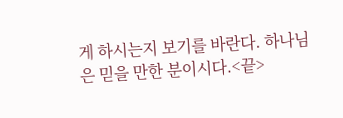게 하시는지 보기를 바란다. 하나님은 믿을 만한 분이시다.<끝>